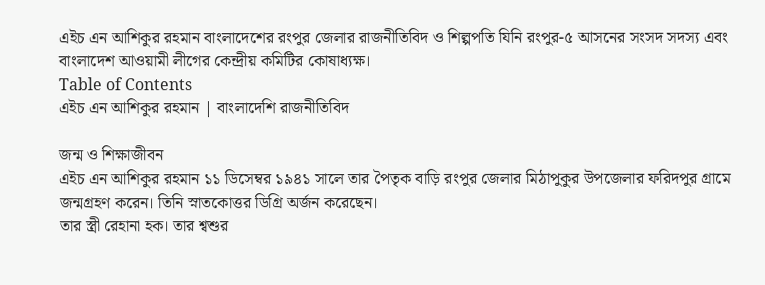এইচ এন আশিকুর রহমান বাংলাদেশের রংপুর জেলার রাজনীতিবিদ ও শিল্পপতি যিনি রংপুর-৫ আসনের সংসদ সদস্য এবং বাংলাদেশ আওয়ামী লীগের কেন্দ্রীয় কমিটির কোষাধ্যক্ষ।
Table of Contents
এইচ এন আশিকুর রহমান | বাংলাদেশি রাজনীতিবিদ

জন্ম ও শিক্ষাজীবন
এইচ এন আশিকুর রহমান ১১ ডিসেম্বর ১৯৪১ সালে তার পৈতৃক বাড়ি রংপুর জেলার মিঠাপুকুর উপজেলার ফরিদপুর গ্রামে জন্মগ্রহণ করেন। তিনি স্নাতকোত্তর ডিগ্রি অর্জন করেছেন।
তার স্ত্রী রেহানা হক। তার শ্বশুর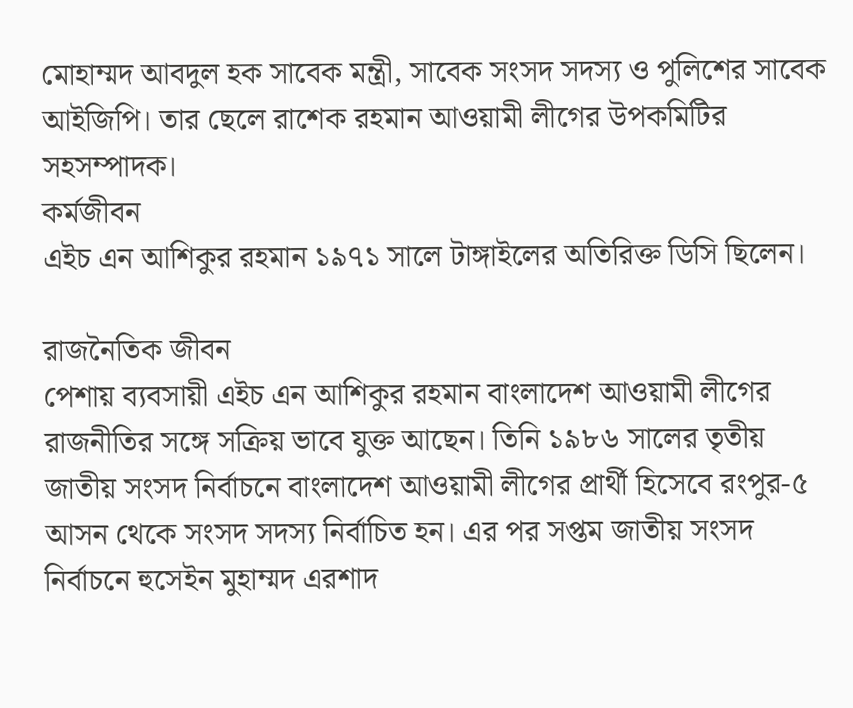মোহাম্মদ আবদুল হক সাবেক মন্ত্রী, সাবেক সংসদ সদস্য ও পুলিশের সাবেক আইজিপি। তার ছেলে রাশেক রহমান আওয়ামী লীগের উপকমিটির সহসম্পাদক।
কর্মজীবন
এইচ এন আশিকুর রহমান ১৯৭১ সালে টাঙ্গাইলের অতিরিক্ত ডিসি ছিলেন।

রাজনৈতিক জীবন
পেশায় ব্যবসায়ী এইচ এন আশিকুর রহমান বাংলাদেশ আওয়ামী লীগের রাজনীতির সঙ্গে সক্রিয় ভাবে যুক্ত আছেন। তিনি ১৯৮৬ সালের তৃতীয় জাতীয় সংসদ নির্বাচনে বাংলাদেশ আওয়ামী লীগের প্রার্থী হিসেবে রংপুর-৫ আসন থেকে সংসদ সদস্য নির্বাচিত হন। এর পর সপ্তম জাতীয় সংসদ নির্বাচনে হুসেইন মুহাম্মদ এরশাদ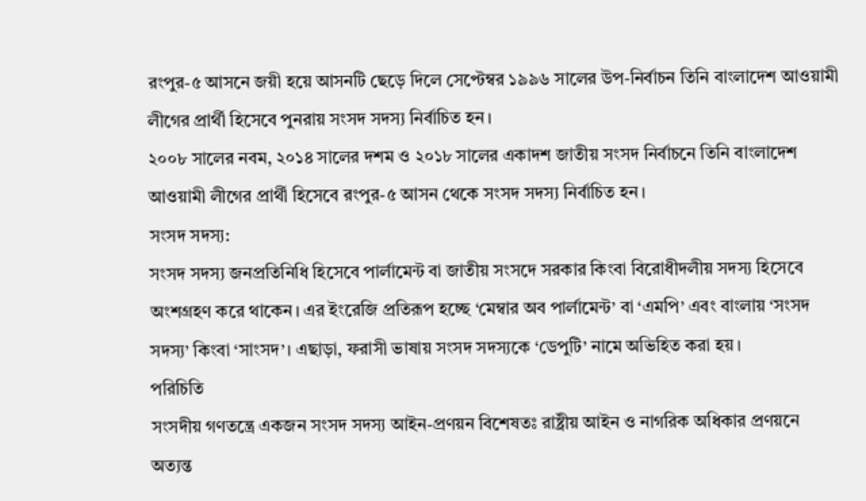রংপুর-৫ আসনে জয়ী হয়ে আসনটি ছেড়ে দিলে সেপ্টেম্বর ১৯৯৬ সালের উপ-নির্বাচন তিনি বাংলাদেশ আওয়ামী লীগের প্রার্থী হিসেবে পুনরায় সংসদ সদস্য নির্বাচিত হন।
২০০৮ সালের নবম, ২০১৪ সালের দশম ও ২০১৮ সালের একাদশ জাতীয় সংসদ নির্বাচনে তিনি বাংলাদেশ আওয়ামী লীগের প্রার্থী হিসেবে রংপুর-৫ আসন থেকে সংসদ সদস্য নির্বাচিত হন।
সংসদ সদস্য:
সংসদ সদস্য জনপ্রতিনিধি হিসেবে পার্লামেন্ট বা জাতীয় সংসদে সরকার কিংবা বিরোধীদলীয় সদস্য হিসেবে অংশগ্রহণ করে থাকেন। এর ইংরেজি প্রতিরূপ হচ্ছে ‘মেম্বার অব পার্লামেন্ট’ বা ‘এমপি’ এবং বাংলায় ‘সংসদ সদস্য’ কিংবা ‘সাংসদ’। এছাড়া, ফরাসী ভাষায় সংসদ সদস্যকে ‘ডেপুটি’ নামে অভিহিত করা হয়।
পরিচিতি
সংসদীয় গণতন্ত্রে একজন সংসদ সদস্য আইন-প্রণয়ন বিশেষতঃ রাষ্ট্রীয় আইন ও নাগরিক অধিকার প্রণয়নে অত্যন্ত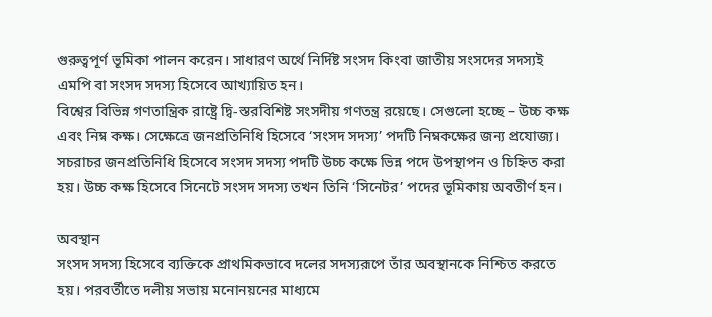গুরুত্বপূর্ণ ভূমিকা পালন করেন। সাধারণ অর্থে নির্দিষ্ট সংসদ কিংবা জাতীয় সংসদের সদস্যই এমপি বা সংসদ সদস্য হিসেবে আখ্যায়িত হন।
বিশ্বের বিভিন্ন গণতান্ত্রিক রাষ্ট্রে দ্বি-স্তরবিশিষ্ট সংসদীয় গণতন্ত্র রয়েছে। সেগুলো হচ্ছে – উচ্চ কক্ষ এবং নিম্ন কক্ষ। সেক্ষেত্রে জনপ্রতিনিধি হিসেবে ‘সংসদ সদস্য’ পদটি নিম্নকক্ষের জন্য প্রযোজ্য। সচরাচর জনপ্রতিনিধি হিসেবে সংসদ সদস্য পদটি উচ্চ কক্ষে ভিন্ন পদে উপস্থাপন ও চিহ্নিত করা হয়। উচ্চ কক্ষ হিসেবে সিনেটে সংসদ সদস্য তখন তিনি ‘সিনেটর’ পদের ভূমিকায় অবতীর্ণ হন।

অবস্থান
সংসদ সদস্য হিসেবে ব্যক্তিকে প্রাথমিকভাবে দলের সদস্যরূপে তাঁর অবস্থানকে নিশ্চিত করতে হয়। পরবর্তীতে দলীয় সভায় মনোনয়নের মাধ্যমে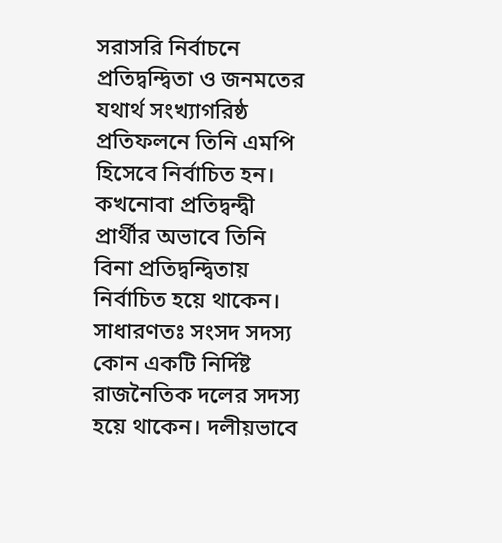সরাসরি নির্বাচনে প্রতিদ্বন্দ্বিতা ও জনমতের যথার্থ সংখ্যাগরিষ্ঠ প্রতিফলনে তিনি এমপি হিসেবে নির্বাচিত হন। কখনোবা প্রতিদ্বন্দ্বী প্রার্থীর অভাবে তিনি বিনা প্রতিদ্বন্দ্বিতায় নির্বাচিত হয়ে থাকেন। সাধারণতঃ সংসদ সদস্য কোন একটি নির্দিষ্ট রাজনৈতিক দলের সদস্য হয়ে থাকেন। দলীয়ভাবে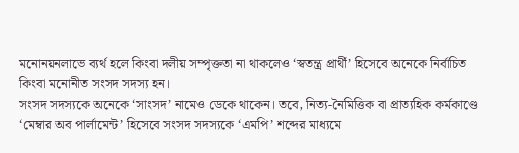মনোনয়নলাভে ব্যর্থ হলে কিংবা দলীয় সম্পৃক্ততা না থাকলেও ‘স্বতন্ত্র প্রার্থী’ হিসেবে অনেকে নির্বাচিত কিংবা মনোনীত সংসদ সদস্য হন।
সংসদ সদস্যকে অনেকে ‘সাংসদ’ নামেও ডেকে থাকেন। তবে, নিত্য-নৈমিত্তিক বা প্রাত্যহিক কর্মকাণ্ডে ‘মেম্বার অব পার্লামেন্ট’ হিসেবে সংসদ সদস্যকে ‘এমপি’ শব্দের মাধ্যমে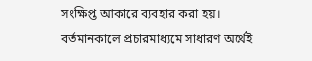সংক্ষিপ্ত আকারে ব্যবহার করা হয়। বর্তমানকালে প্রচারমাধ্যমে সাধারণ অর্থেই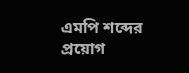এমপি শব্দের প্রয়োগ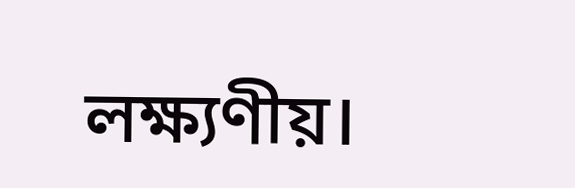লক্ষ্যণীয়।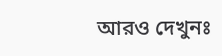আরও দেখুনঃ